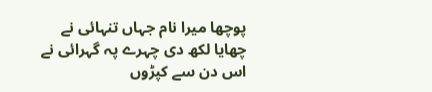پوچھا میرا نام جہاں تنہائی نے
چھایا لکھ دی چہرے پہ گہرائی نے
اس دن سے کپڑوں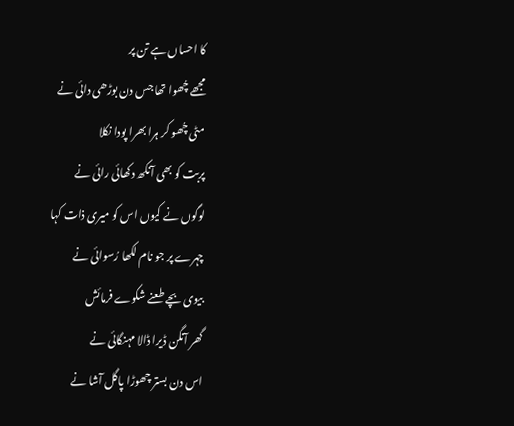کا احساں ہے تن پر
مجھے چُھوا تھا جس دن بوڑھی دائی نے
مٹی چُھو کر ہرا بھرا پودا نکلا
پربت کو بھی آنکھ دکھائی رائی نے
لوگوں نے کیوں اس کو میری ذات کہا
چہرے پر جو نام لکھا رُسوائی نے
بیوی بچے طعنے شکوے فرمائش
گھر آنگن ڈیرا ڈالا مہنگائی نے
اس دن بستر چھوڑا پاگل آشا نے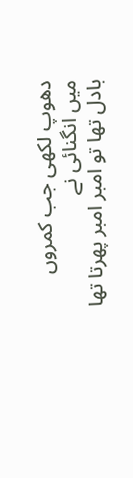دھوپ لکھی جب کمروں میں انگنائی نے
بادل تھا تو امبر امبر پھرتا تھا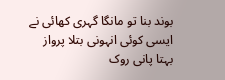بوند بنا تو مانگا گہری کھائی نے
ایسی کوئی انہونی بتلا پرواز
بہتا پانی روک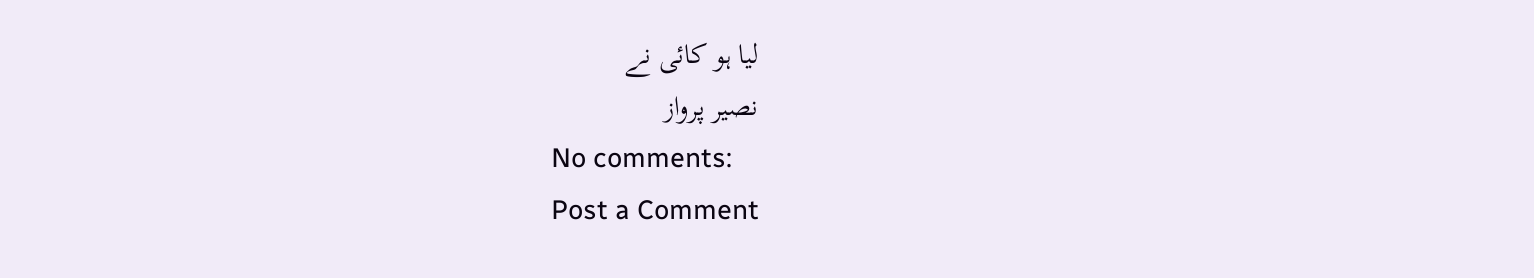لیا ہو کائی نے
نصیر پرواز
No comments:
Post a Comment